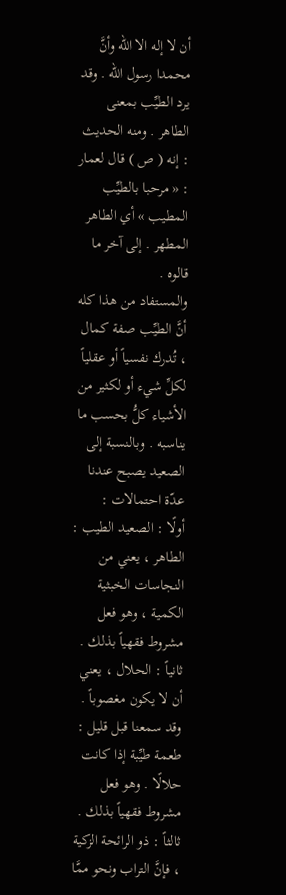أن لا إله الا الله وأنَّ محمدا رسول الله . وقد يرد الطيِّب بمعنى الطاهر . ومنه الحديث : إنه ( ص ) قال لعمار : « مرحبا بالطيِّب المطيب » أي الطاهر المطهر . إلى آخر ما قالوه .
والمستفاد من هذا كله أنَّ الطيِّب صفة كمال ، تُدرك نفسياً أو عقلياً لكلِّ شيء أو لكثير من الأشياء كلُّ بحسب ما يناسبه . وبالنسبة إلى الصعيد يصبح عندنا عدّة احتمالات :
أولًا : الصعيد الطيب : الطاهر ، يعني من النجاسات الخبثية الكمية ، وهو فعل مشروط فقهياً بذلك .
ثانياً : الحلال ، يعني أن لا يكون مغصوباً . وقد سمعنا قبل قليل : طعمة طيِّبة إذا كانت حلالًا . وهو فعل مشروط فقهياً بذلك .
ثالثاً : ذو الرائحة الزكية ، فإنَّ التراب ونحو ممَّا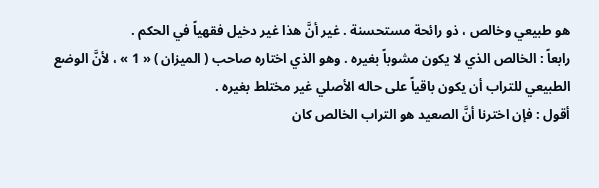هو طبيعي وخالص ، ذو رائحة مستحسنة . غير أنَّ هذا غير دخيل فقهياً في الحكم .
رابعاً : الخالص الذي لا يكون مشوباً بغيره . وهو الذي اختاره صاحب ( الميزان ) « 1 » ، لأنَّ الوضع الطبيعي للتراب أن يكون باقياً على حاله الأصلي غير مختلط بغيره .
أقول : فإن اخترنا أنَّ الصعيد هو التراب الخالص كان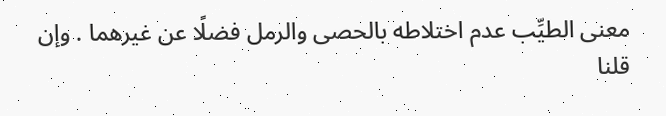معنى الطيِّب عدم اختلاطه بالحصى والرمل فضلًا عن غيرهما . وإن قلنا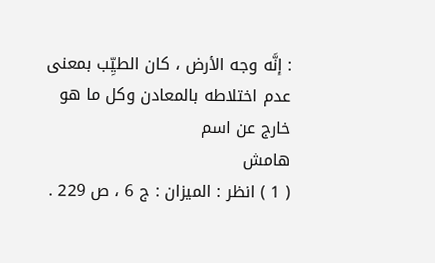: إنَّه وجه الأرض ، كان الطيِّب بمعنى عدم اختلاطه بالمعادن وكل ما هو خارج عن اسم
هامش
( 1 ) انظر : الميزان : ج 6 ، ص 229 .